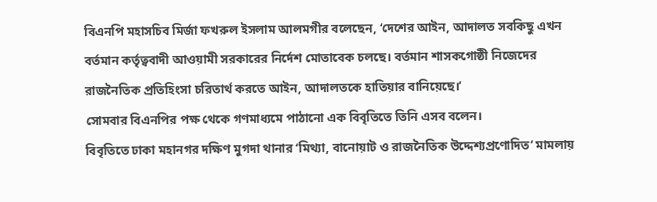বিএনপি মহাসচিব মির্জা ফখরুল ইসলাম আলমগীর বলেছেন, ‘দেশের আইন, আদালত সবকিছু এখন বর্তমান কর্তৃত্ববাদী আওয়ামী সরকারের নির্দেশ মোতাবেক চলছে। বর্তমান শাসকগোষ্ঠী নিজেদের রাজনৈতিক প্রতিহিংসা চরিতার্থ করতে আইন, আদালতকে হাতিয়ার বানিয়েছে।’
সোমবার বিএনপির পক্ষ থেকে গণমাধ্যমে পাঠানো এক বিবৃতিতে তিনি এসব বলেন।
বিবৃতিতে ঢাকা মহানগর দক্ষিণ মুগদা থানার ‘মিথ্যা, বানোয়াট ও রাজনৈতিক উদ্দেশ্যপ্রণোদিত’ মামলায়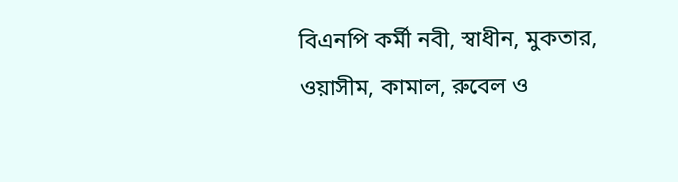বিএনপি কর্মী নবী, স্বাধীন, মুকতার, ওয়াসীম, কামাল, রুবেল ও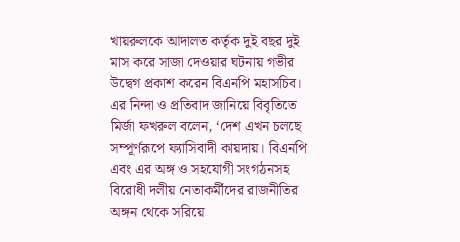খায়রুলকে আদালত কর্তৃক দুই বছর দুই মাস করে সাজা দেওয়ার ঘটনায় গভীর উদ্বেগ প্রকাশ করেন বিএনপি মহাসচিব।
এর নিন্দা ও প্রতিবাদ জানিয়ে বিবৃতিতে মির্জা ফখরুল বলেন, ‘দেশ এখন চলছে সম্পূর্ণরূপে ফ্যাসিবাদী কায়দায়। বিএনপি এবং এর অঙ্গ ও সহযোগী সংগঠনসহ বিরোধী দলীয় নেতাকর্মীদের রাজনীতির অঙ্গন থেকে সরিয়ে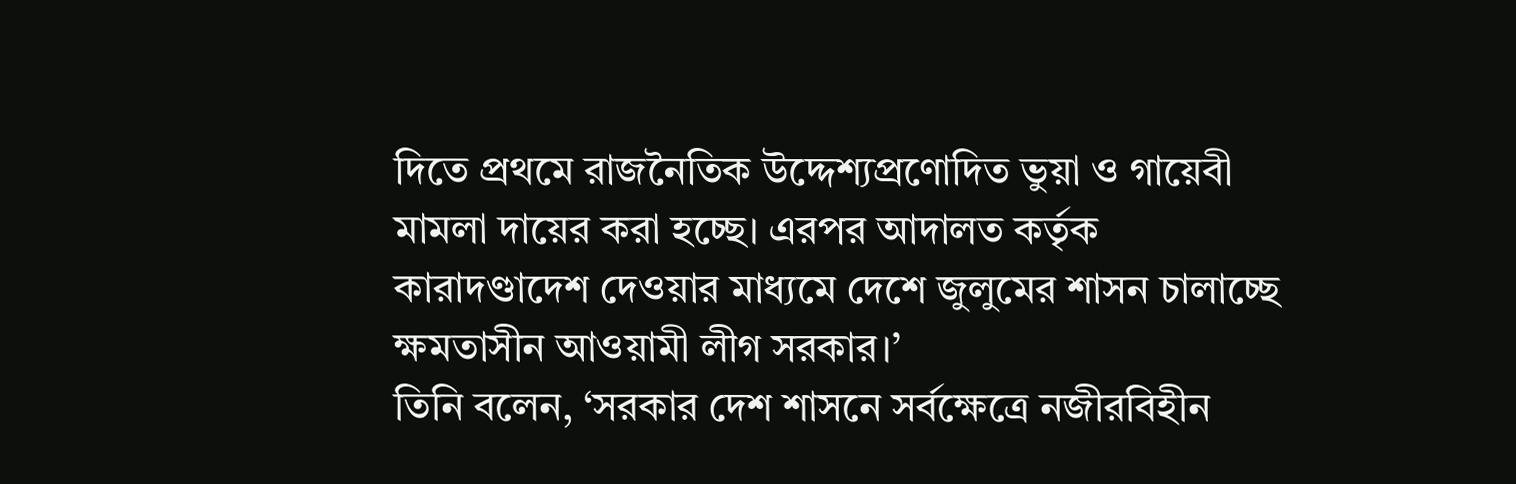দিতে প্রথমে রাজনৈতিক উদ্দেশ্যপ্রণোদিত ভুয়া ও গায়েবী মামলা দায়ের করা হচ্ছে। এরপর আদালত কর্তৃক কারাদণ্ডাদেশ দেওয়ার মাধ্যমে দেশে জুলুমের শাসন চালাচ্ছে ক্ষমতাসীন আওয়ামী লীগ সরকার।’
তিনি বলেন, ‘সরকার দেশ শাসনে সর্বক্ষেত্রে নজীরবিহীন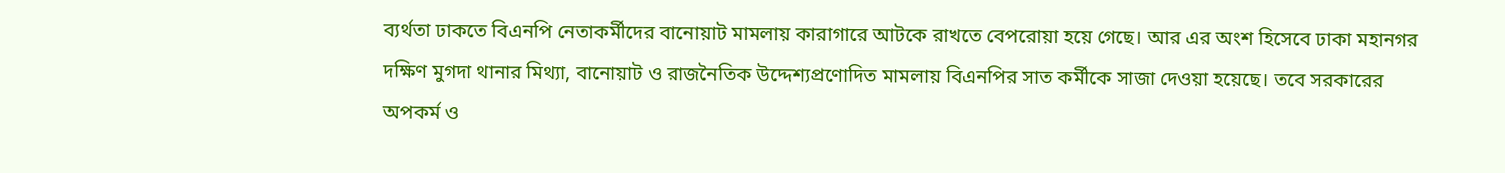ব্যর্থতা ঢাকতে বিএনপি নেতাকর্মীদের বানোয়াট মামলায় কারাগারে আটকে রাখতে বেপরোয়া হয়ে গেছে। আর এর অংশ হিসেবে ঢাকা মহানগর দক্ষিণ মুগদা থানার মিথ্যা, বানোয়াট ও রাজনৈতিক উদ্দেশ্যপ্রণোদিত মামলায় বিএনপির সাত কর্মীকে সাজা দেওয়া হয়েছে। তবে সরকারের অপকর্ম ও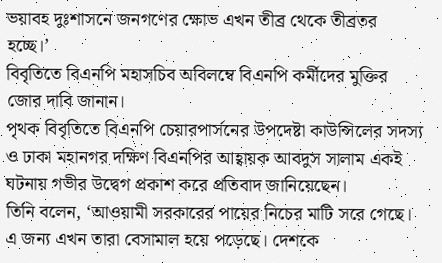ভয়াবহ দুঃশাসনে জনগণের ক্ষোভ এখন তীব্র থেকে তীব্রতর হচ্ছে।’
বিবৃতিতে বিএনপি মহাসচিব অবিলম্বে বিএনপি কর্মীদের মুক্তির জোর দাবি জানান।
পৃথক বিবৃতিতে বিএনপি চেয়ারপার্সনের উপদেষ্টা কাউন্সিলের সদস্য ও ঢাকা মহানগর দক্ষিণ বিএনপির আহ্বায়ক আবদুস সালাম একই ঘটনায় গভীর উদ্বেগ প্রকাশ করে প্রতিবাদ জানিয়েছেন।
তিনি বলেন, ‘আওয়ামী সরকারের পায়ের নিচের মাটি সরে গেছে। এ জন্য এখন তারা বেসামাল হয়ে পড়েছে। দেশকে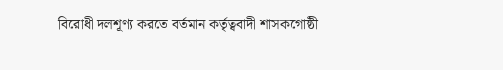বিরোধী দলশূণ্য করতে বর্তমান কর্তৃত্ববাদী শাসকগোষ্ঠী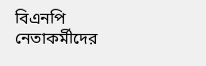বিএনপি নেতাকর্মীদের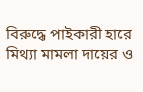বিরুদ্ধে পাইকারী হারে মিথ্যা মামলা দায়ের ও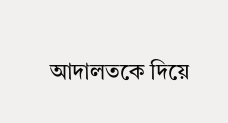আদালতকে দিয়ে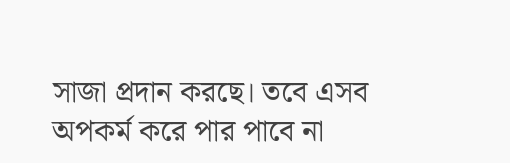সাজা প্রদান করছে। তবে এসব অপকর্ম করে পার পাবে না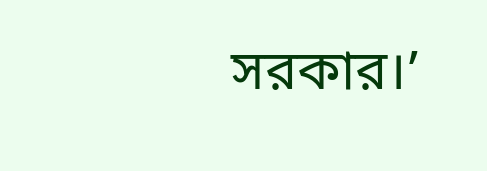সরকার।’